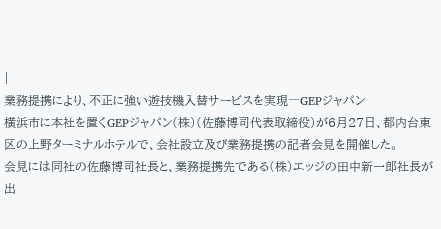|
業務提携により、不正に強い遊技機入替サービスを実現―GEPジャパン
横浜市に本社を置くGEPジャパン(株)(佐藤博司代表取締役)が6月27日、都内台東区の上野ターミナルホテルで、会社設立及び業務提携の記者会見を開催した。
会見には同社の佐藤博司社長と、業務提携先である(株)エッジの田中新一郎社長が出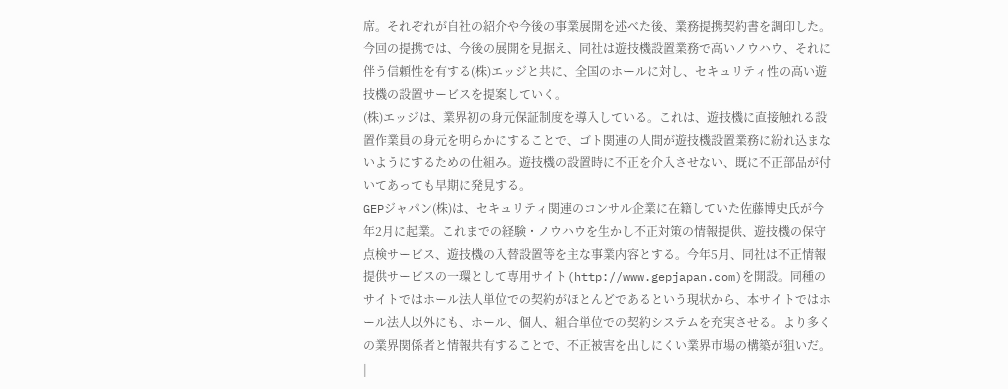席。それぞれが自社の紹介や今後の事業展開を述べた後、業務提携契約書を調印した。
今回の提携では、今後の展開を見据え、同社は遊技機設置業務で高いノウハウ、それに伴う信頼性を有する(株)エッジと共に、全国のホールに対し、セキュリティ性の高い遊技機の設置サービスを提案していく。
(株)エッジは、業界初の身元保証制度を導入している。これは、遊技機に直接触れる設置作業員の身元を明らかにすることで、ゴト関連の人間が遊技機設置業務に紛れ込まないようにするための仕組み。遊技機の設置時に不正を介入させない、既に不正部品が付いてあっても早期に発見する。
GEPジャパン(株)は、セキュリティ関連のコンサル企業に在籍していた佐藤博史氏が今年2月に起業。これまでの経験・ノウハウを生かし不正対策の情報提供、遊技機の保守点検サービス、遊技機の入替設置等を主な事業内容とする。今年5月、同社は不正情報提供サービスの一環として専用サイト(http://www.gepjapan.com)を開設。同種のサイトではホール法人単位での契約がほとんどであるという現状から、本サイトではホール法人以外にも、ホール、個人、組合単位での契約システムを充実させる。より多くの業界関係者と情報共有することで、不正被害を出しにくい業界市場の構築が狙いだ。
|